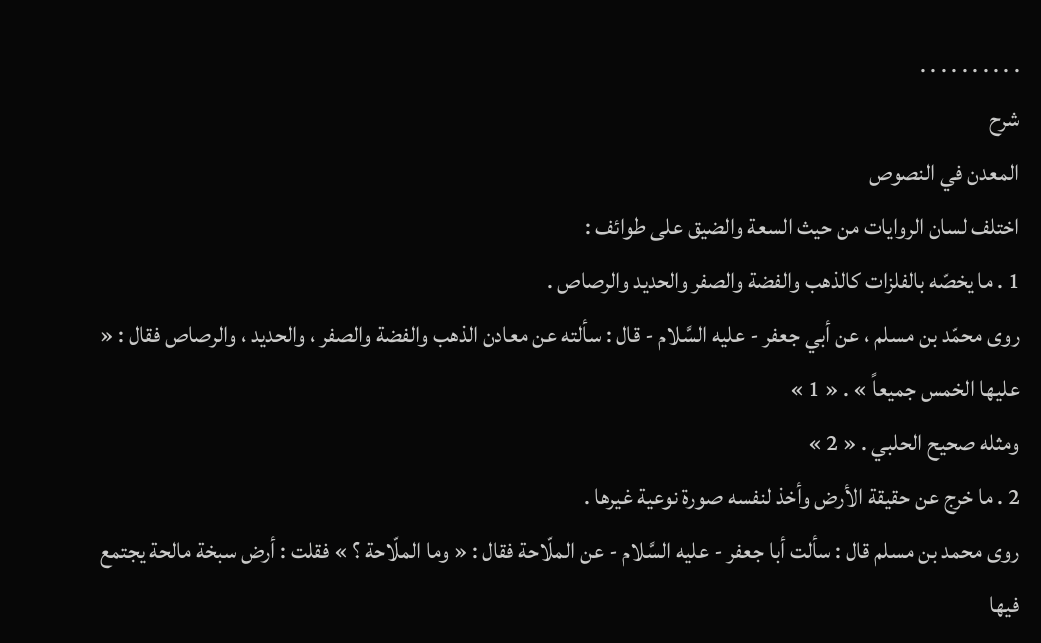. . . . . . . . . .
شرح
المعدن في النصوص
اختلف لسان الروايات من حيث السعة والضيق على طوائف :
1 . ما يخصّه بالفلزات كالذهب والفضة والصفر والحديد والرصاص .
روى محمّد بن مسلم ، عن أبي جعفر - عليه السَّلام - قال : سألته عن معادن الذهب والفضة والصفر ، والحديد ، والرصاص فقال : « عليها الخمس جميعاً » . « 1 »
ومثله صحيح الحلبي . « 2 »
2 . ما خرج عن حقيقة الأرض وأخذ لنفسه صورة نوعية غيرها .
روى محمد بن مسلم قال : سألت أبا جعفر - عليه السَّلام - عن الملّاحة فقال : « وما الملّاحة ؟ » فقلت : أرض سبخة مالحة يجتمع فيها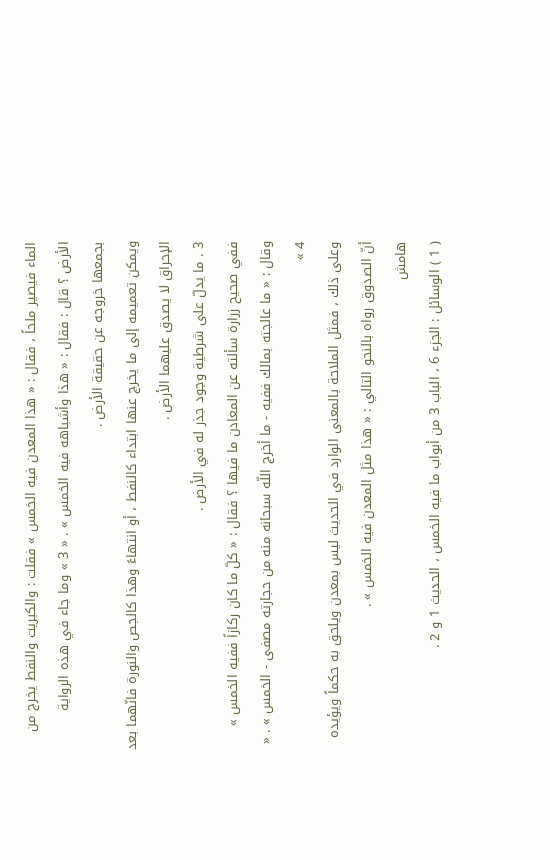الماء فيصير ملحاً ، فقال : « هذا المعدن فيه الخمس » فقلت : والكبريت والنفط يخرج من الأرض ؟ قال : فقال : « هذا وأشباهه فيه الخمس » . « 3 » وما جاء في هذه الرواية بجمعها خروجه عن حقيقة الأرض .
ويمكن تعميمه إلى ما يخرج عنها ابتداء كالنفط ، أو انتهاءً وهذا كالجص والنورة فانّهما بعد الإحراق لا يصدق عليهما الأرض .
3 . ما يدلّ على شرطية وجود جذر له في الأرض .
ففي صحيح زرارة سألته عن المعادن ما فيها ؟ فقال : « كلّ ما كان ركازاً ففيه الخمس » وقال : « ما عالجته بمالك ففيه - ما أخرج اللّه سبحانه منه من حجارته مصفى - الخمس » . « 4 »
وعلى ذلك ، فمثل الملاحة بالمعنى الوارد في الحديث ليس بمعدن ويلحق به حكماً ويؤيده أنّ الصدوق رواه بالنحو التالي : « هذا مثل المعدن فيه الخمس » .
هامش
( 1 ) الوسائل : الجزء 6 ، الباب 3 من أبواب ما فيه الخمس ، الحديث 1 و 2 .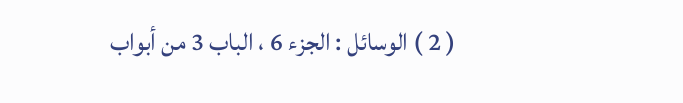( 2 ) الوسائل : الجزء 6 ، الباب 3 من أبواب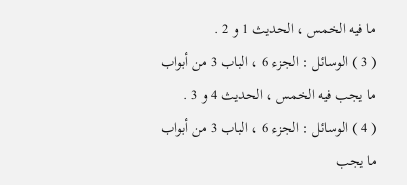ما فيه الخمس ، الحديث 1 و 2 .
( 3 ) الوسائل : الجزء 6 ، الباب 3 من أبواب ما يجب فيه الخمس ، الحديث 4 و 3 .
( 4 ) الوسائل : الجزء 6 ، الباب 3 من أبواب ما يجب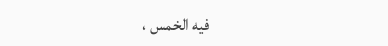فيه الخمس ،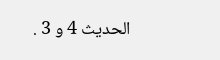الحديث 4 و 3 .